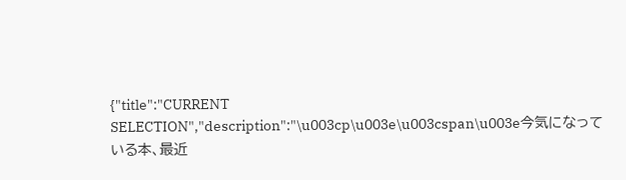{"title":"CURRENT SELECTION","description":"\u003cp\u003e\u003cspan\u003e今気になっている本、最近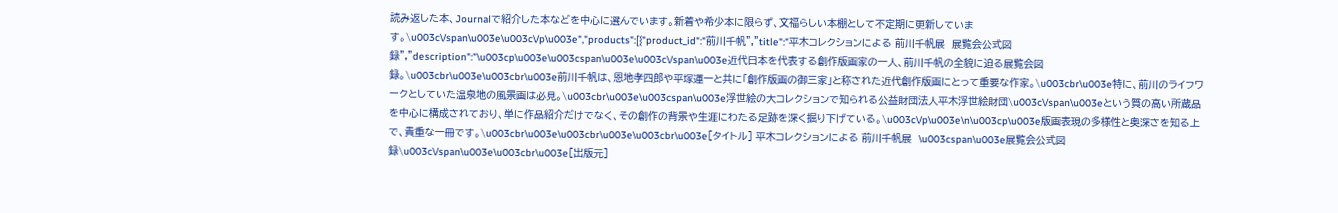読み返した本、Journalで紹介した本などを中心に選んでいます。新着や希少本に限らず、文福らしい本棚として不定期に更新しています。\u003c\/span\u003e\u003c\/p\u003e","products":[{"product_id":"前川千帆","title":"平木コレクションによる 前川千帆展　展覧会公式図録","description":"\u003cp\u003e\u003cspan\u003e\u003c\/span\u003e近代日本を代表する創作版画家の一人、前川千帆の全貌に迫る展覧会図録。\u003cbr\u003e\u003cbr\u003e前川千帆は、恩地孝四郎や平塚運一と共に「創作版画の御三家」と称された近代創作版画にとって重要な作家。\u003cbr\u003e特に、前川のライフワークとしていた温泉地の風景画は必見。\u003cbr\u003e\u003cspan\u003e浮世絵の大コレクションで知られる公益財団法人平木浮世絵財団\u003c\/span\u003eという質の高い所蔵品を中心に構成されており、単に作品紹介だけでなく、その創作の背景や生涯にわたる足跡を深く掘り下げている。\u003c\/p\u003e\n\u003cp\u003e版画表現の多様性と奥深さを知る上で、貴重な一冊です。\u003cbr\u003e\u003cbr\u003e\u003cbr\u003e[タイトル] 平木コレクションによる 前川千帆展　\u003cspan\u003e展覧会公式図録\u003c\/span\u003e\u003cbr\u003e[出版元]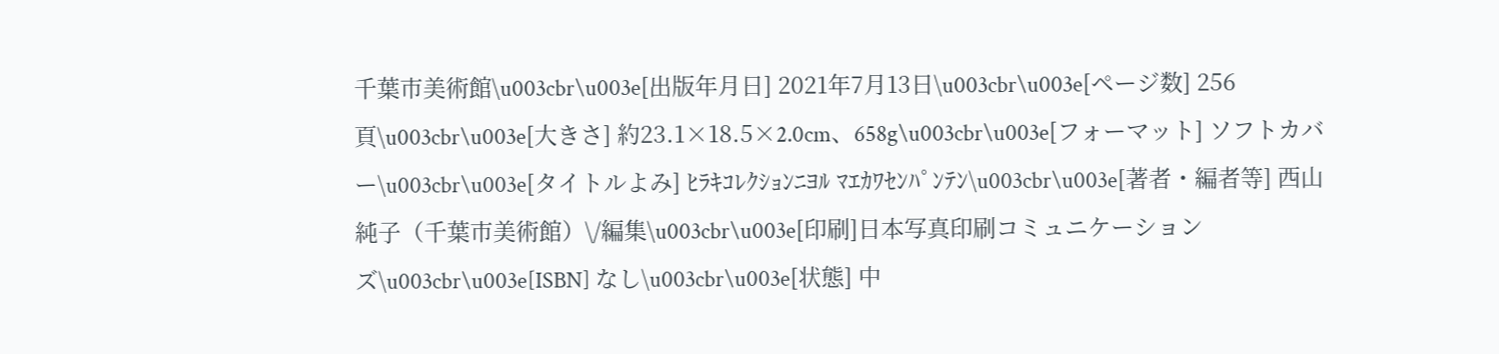千葉市美術館\u003cbr\u003e[出版年月日] 2021年7月13日\u003cbr\u003e[ページ数] 256頁\u003cbr\u003e[大きさ] 約23.1×18.5×2.0cm、658g\u003cbr\u003e[フォーマット] ソフトカバー\u003cbr\u003e[タイトルよみ] ﾋﾗｷｺﾚｸｼｮﾝﾆﾖﾙ ﾏｴｶﾜｾﾝﾊﾟﾝﾃﾝ\u003cbr\u003e[著者・編者等] 西山純子（千葉市美術館）\/編集\u003cbr\u003e[印刷]日本写真印刷コミュニケーションズ\u003cbr\u003e[ISBN] なし\u003cbr\u003e[状態] 中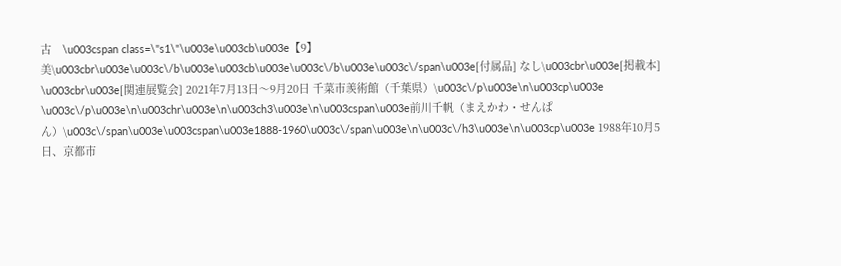古　\u003cspan class=\"s1\"\u003e\u003cb\u003e【9】美\u003cbr\u003e\u003c\/b\u003e\u003cb\u003e\u003c\/b\u003e\u003c\/span\u003e[付属品] なし\u003cbr\u003e[掲載本] \u003cbr\u003e[関連展覧会] 2021年7月13日～9月20日 千菜市羡術館（千葉県）\u003c\/p\u003e\n\u003cp\u003e \u003c\/p\u003e\n\u003chr\u003e\n\u003ch3\u003e\n\u003cspan\u003e前川千帆（まえかわ・せんぱん）\u003c\/span\u003e\u003cspan\u003e1888-1960\u003c\/span\u003e\n\u003c\/h3\u003e\n\u003cp\u003e 1988年10月5日、京都市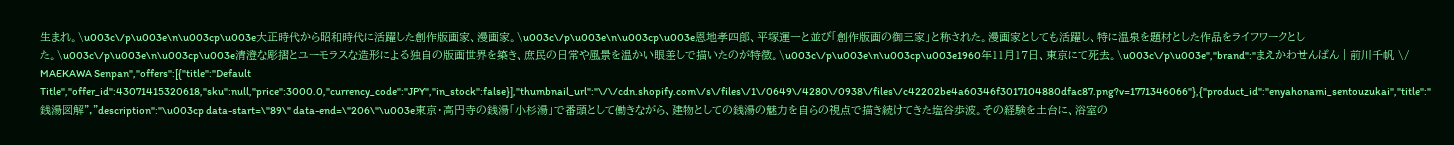生まれ。\u003c\/p\u003e\n\u003cp\u003e大正時代から昭和時代に活躍した創作版画家、漫画家。\u003c\/p\u003e\n\u003cp\u003e恩地孝四郎、平塚運一と並び「創作版画の御三家」と称された。漫画家としても活躍し、特に温泉を題材とした作品をライフワークとした。\u003c\/p\u003e\n\u003cp\u003e清澄な彫摺とユーモラスな造形による独自の版画世界を築き、庶民の日常や風景を温かい眼差しで描いたのが特徴。\u003c\/p\u003e\n\u003cp\u003e1960年11月17日、東京にて死去。\u003c\/p\u003e","brand":"まえかわせんぱん｜前川千帆 \/ MAEKAWA Senpan","offers":[{"title":"Default Title","offer_id":43071415320618,"sku":null,"price":3000.0,"currency_code":"JPY","in_stock":false}],"thumbnail_url":"\/\/cdn.shopify.com\/s\/files\/1\/0649\/4280\/0938\/files\/c42202be4a60346f3017104880dfac87.png?v=1771346066"},{"product_id":"enyahonami_sentouzukai","title":"銭湯図解","description":"\u003cp data-start=\"89\" data-end=\"206\"\u003e東京・高円寺の銭湯「小杉湯」で番頭として働きながら、建物としての銭湯の魅力を自らの視点で描き続けてきた塩谷歩波。その経験を土台に、浴室の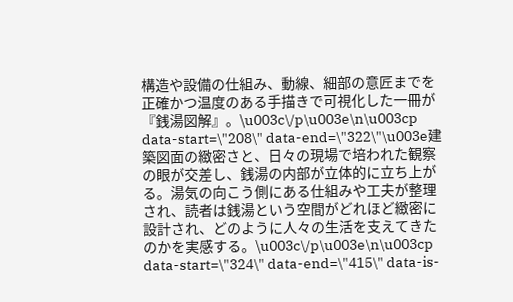構造や設備の仕組み、動線、細部の意匠までを正確かつ温度のある手描きで可視化した一冊が『銭湯図解』。\u003c\/p\u003e\n\u003cp data-start=\"208\" data-end=\"322\"\u003e建築図面の緻密さと、日々の現場で培われた観察の眼が交差し、銭湯の内部が立体的に立ち上がる。湯気の向こう側にある仕組みや工夫が整理され、読者は銭湯という空間がどれほど緻密に設計され、どのように人々の生活を支えてきたのかを実感する。\u003c\/p\u003e\n\u003cp data-start=\"324\" data-end=\"415\" data-is-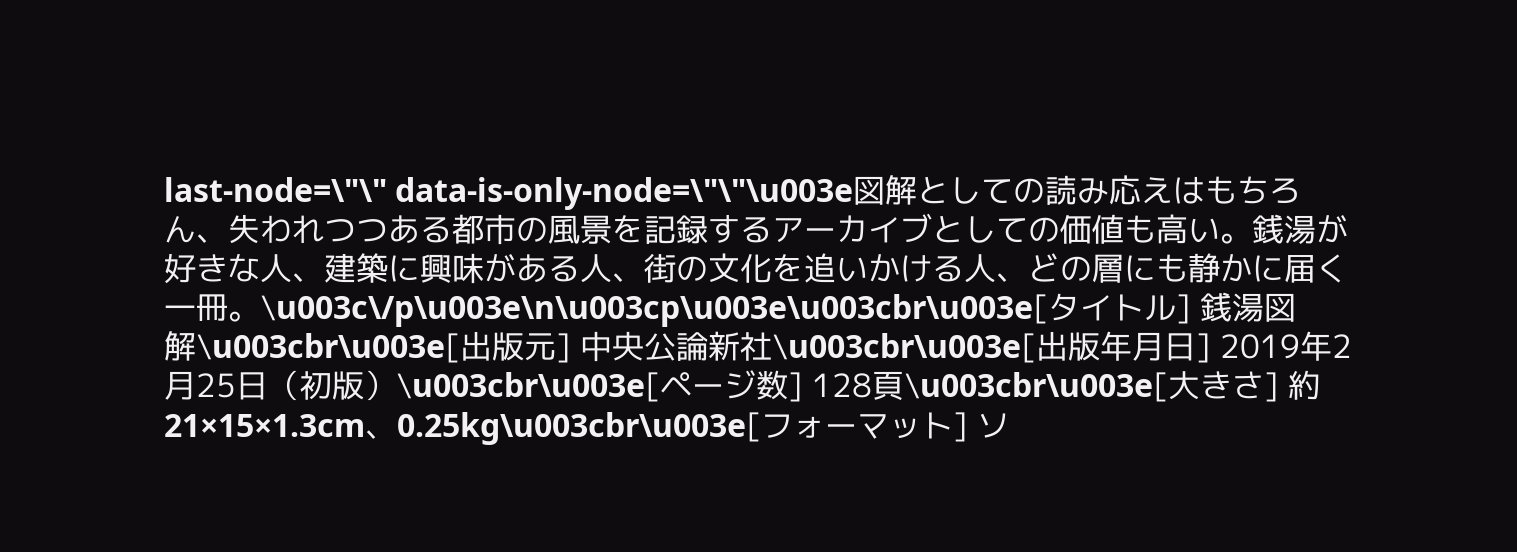last-node=\"\" data-is-only-node=\"\"\u003e図解としての読み応えはもちろん、失われつつある都市の風景を記録するアーカイブとしての価値も高い。銭湯が好きな人、建築に興味がある人、街の文化を追いかける人、どの層にも静かに届く一冊。\u003c\/p\u003e\n\u003cp\u003e\u003cbr\u003e[タイトル] 銭湯図解\u003cbr\u003e[出版元] 中央公論新社\u003cbr\u003e[出版年月日] 2019年2月25日（初版）\u003cbr\u003e[ページ数] 128頁\u003cbr\u003e[大きさ] 約21×15×1.3cm、0.25kg\u003cbr\u003e[フォーマット] ソ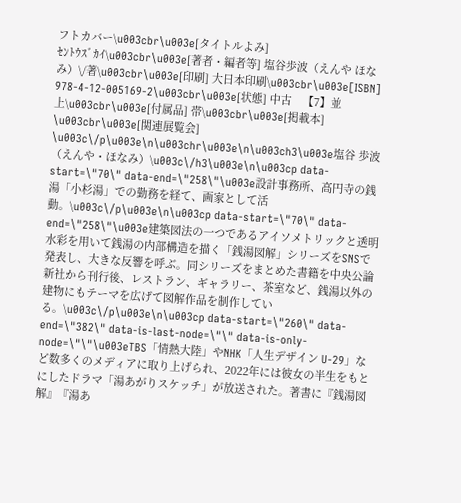フトカバー\u003cbr\u003e[タイトルよみ] ｾﾝﾄｳｽﾞｶｲ\u003cbr\u003e[著者・編者等] 塩谷歩波（えんや ほなみ）\/著\u003cbr\u003e[印刷] 大日本印刷\u003cbr\u003e[ISBN] 978-4-12-005169-2\u003cbr\u003e[状態] 中古　【7】並上\u003cbr\u003e[付属品] 帯\u003cbr\u003e[掲載本] \u003cbr\u003e[関連展覧会] \u003c\/p\u003e\n\u003chr\u003e\n\u003ch3\u003e塩谷 歩波（えんや・ほなみ）\u003c\/h3\u003e\n\u003cp data-start=\"70\" data-end=\"258\"\u003e設計事務所、高円寺の銭湯「小杉湯」での勤務を経て、画家として活動。\u003c\/p\u003e\n\u003cp data-start=\"70\" data-end=\"258\"\u003e建築図法の一つであるアイソメトリックと透明水彩を用いて銭湯の内部構造を描く「銭湯図解」シリーズをSNSで発表し、大きな反響を呼ぶ。同シリーズをまとめた書籍を中央公論新社から刊行後、レストラン、ギャラリー、茶室など、銭湯以外の建物にもテーマを広げて図解作品を制作している。\u003c\/p\u003e\n\u003cp data-start=\"260\" data-end=\"382\" data-is-last-node=\"\" data-is-only-node=\"\"\u003eTBS「情熱大陸」やNHK「人生デザイン U-29」など数多くのメディアに取り上げられ、2022年には彼女の半生をもとにしたドラマ「湯あがりスケッチ」が放送された。著書に『銭湯図解』『湯あ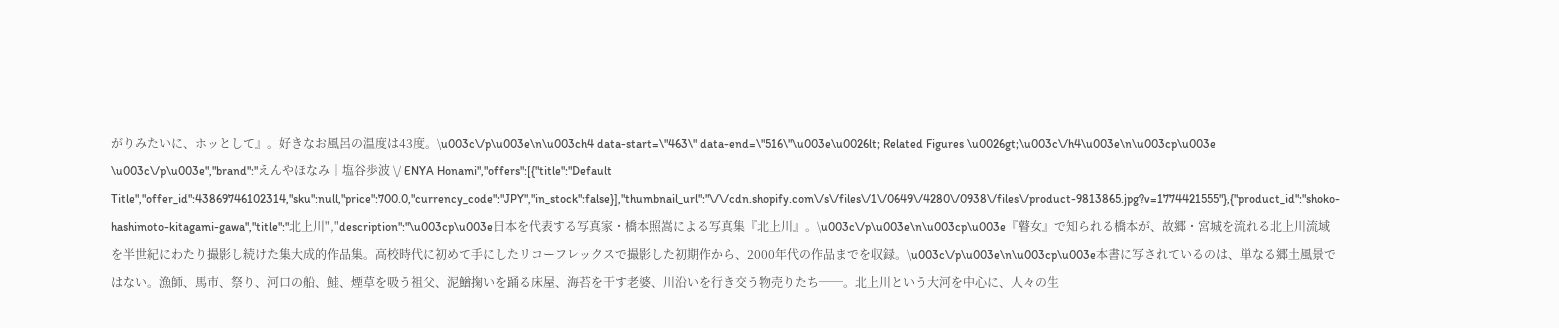がりみたいに、ホッとして』。好きなお風呂の温度は43度。\u003c\/p\u003e\n\u003ch4 data-start=\"463\" data-end=\"516\"\u003e\u0026lt; Related Figures \u0026gt;\u003c\/h4\u003e\n\u003cp\u003e \u003c\/p\u003e","brand":"えんやほなみ｜塩谷歩波 \/ ENYA Honami","offers":[{"title":"Default Title","offer_id":43869746102314,"sku":null,"price":700.0,"currency_code":"JPY","in_stock":false}],"thumbnail_url":"\/\/cdn.shopify.com\/s\/files\/1\/0649\/4280\/0938\/files\/product-9813865.jpg?v=1774421555"},{"product_id":"shoko-hashimoto-kitagami-gawa","title":"北上川","description":"\u003cp\u003e日本を代表する写真家・橋本照嵩による写真集『北上川』。\u003c\/p\u003e\n\u003cp\u003e『瞽女』で知られる橋本が、故郷・宮城を流れる北上川流域を半世紀にわたり撮影し続けた集大成的作品集。高校時代に初めて手にしたリコーフレックスで撮影した初期作から、2000年代の作品までを収録。\u003c\/p\u003e\n\u003cp\u003e本書に写されているのは、単なる郷土風景ではない。漁師、馬市、祭り、河口の船、鮭、煙草を吸う祖父、泥鰌掬いを踊る床屋、海苔を干す老婆、川沿いを行き交う物売りたち──。北上川という大河を中心に、人々の生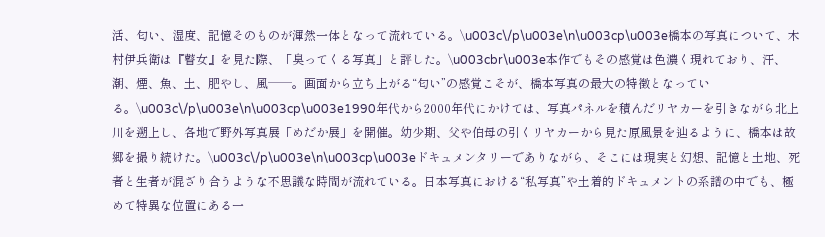活、匂い、湿度、記憶そのものが渾然一体となって流れている。\u003c\/p\u003e\n\u003cp\u003e橋本の写真について、木村伊兵衛は『瞽女』を見た際、「臭ってくる写真」と評した。\u003cbr\u003e本作でもその感覚は色濃く現れており、汗、潮、煙、魚、土、肥やし、風──。画面から立ち上がる“匂い”の感覚こそが、橋本写真の最大の特徴となっている。\u003c\/p\u003e\n\u003cp\u003e1990年代から2000年代にかけては、写真パネルを積んだリヤカーを引きながら北上川を遡上し、各地で野外写真展「めだか展」を開催。幼少期、父や伯母の引くリヤカーから見た原風景を辿るように、橋本は故郷を撮り続けた。\u003c\/p\u003e\n\u003cp\u003eドキュメンタリーでありながら、そこには現実と幻想、記憶と土地、死者と生者が混ざり合うような不思議な時間が流れている。日本写真における“私写真”や土着的ドキュメントの系譜の中でも、極めて特異な位置にある一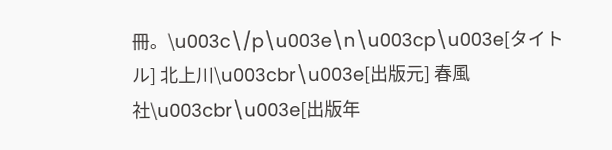冊。\u003c\/p\u003e\n\u003cp\u003e[タイトル] 北上川\u003cbr\u003e[出版元] 春風社\u003cbr\u003e[出版年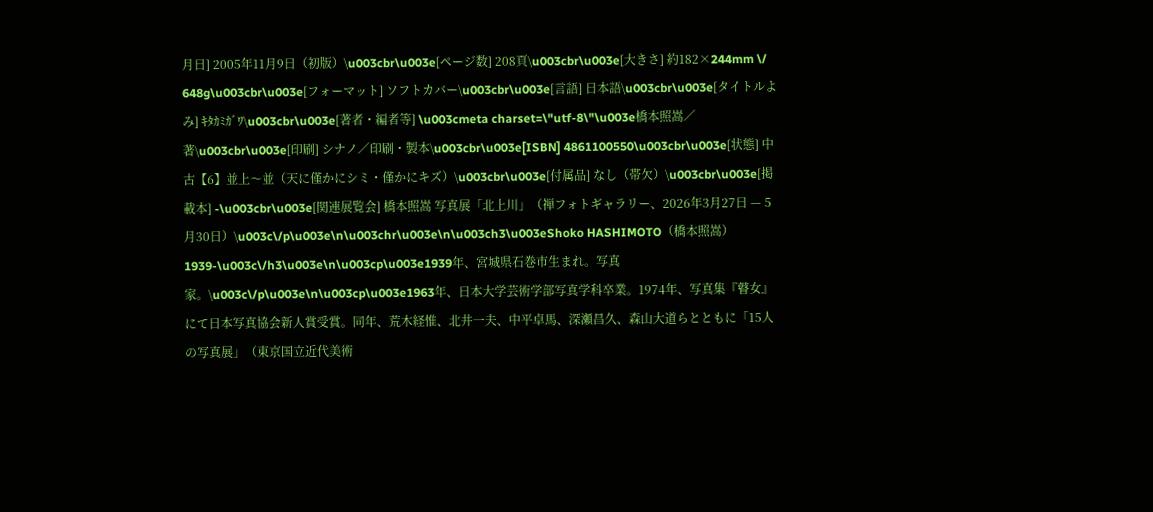月日] 2005年11月9日（初版）\u003cbr\u003e[ページ数] 208頁\u003cbr\u003e[大きさ] 約182×244mm \/ 648g\u003cbr\u003e[フォーマット] ソフトカバー\u003cbr\u003e[言語] 日本語\u003cbr\u003e[タイトルよみ] ｷﾀｶﾐｶﾞﾜ\u003cbr\u003e[著者・編者等] \u003cmeta charset=\"utf-8\"\u003e橋本照嵩／著\u003cbr\u003e[印刷] シナノ／印刷・製本\u003cbr\u003e[ISBN] 4861100550\u003cbr\u003e[状態] 中古【6】並上～並（天に僅かにシミ・僅かにキズ）\u003cbr\u003e[付属品] なし（帯欠）\u003cbr\u003e[掲載本] ‐\u003cbr\u003e[関連展覧会] 橋本照嵩 写真展「北上川」（禅フォトギャラリー、2026年3月27日 — 5月30日）\u003c\/p\u003e\n\u003chr\u003e\n\u003ch3\u003eShoko HASHIMOTO（橋本照嵩）1939-\u003c\/h3\u003e\n\u003cp\u003e1939年、宮城県石巻市生まれ。写真家。\u003c\/p\u003e\n\u003cp\u003e1963年、日本大学芸術学部写真学科卒業。1974年、写真集『瞽女』にて日本写真協会新人賞受賞。同年、荒木経惟、北井一夫、中平卓馬、深瀬昌久、森山大道らとともに「15人の写真展」（東京国立近代美術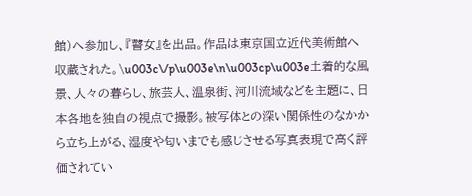館）へ参加し、『瞽女』を出品。作品は東京国立近代美術館へ収蔵された。\u003c\/p\u003e\n\u003cp\u003e土着的な風景、人々の暮らし、旅芸人、温泉街、河川流域などを主題に、日本各地を独自の視点で撮影。被写体との深い関係性のなかから立ち上がる、湿度や匂いまでも感じさせる写真表現で高く評価されてい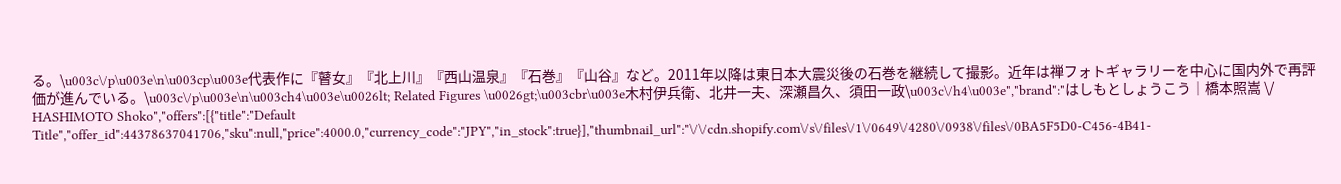る。\u003c\/p\u003e\n\u003cp\u003e代表作に『瞽女』『北上川』『西山温泉』『石巻』『山谷』など。2011年以降は東日本大震災後の石巻を継続して撮影。近年は禅フォトギャラリーを中心に国内外で再評価が進んでいる。\u003c\/p\u003e\n\u003ch4\u003e\u0026lt; Related Figures \u0026gt;\u003cbr\u003e木村伊兵衛、北井一夫、深瀬昌久、須田一政\u003c\/h4\u003e","brand":"はしもとしょうこう｜橋本照嵩 \/ HASHIMOTO Shoko","offers":[{"title":"Default Title","offer_id":44378637041706,"sku":null,"price":4000.0,"currency_code":"JPY","in_stock":true}],"thumbnail_url":"\/\/cdn.shopify.com\/s\/files\/1\/0649\/4280\/0938\/files\/0BA5F5D0-C456-4B41-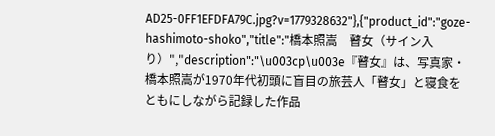AD25-0FF1EFDFA79C.jpg?v=1779328632"},{"product_id":"goze-hashimoto-shoko","title":"橋本照嵩　瞽女（サイン入り）","description":"\u003cp\u003e『瞽女』は、写真家・橋本照嵩が1970年代初頭に盲目の旅芸人「瞽女」と寝食をともにしながら記録した作品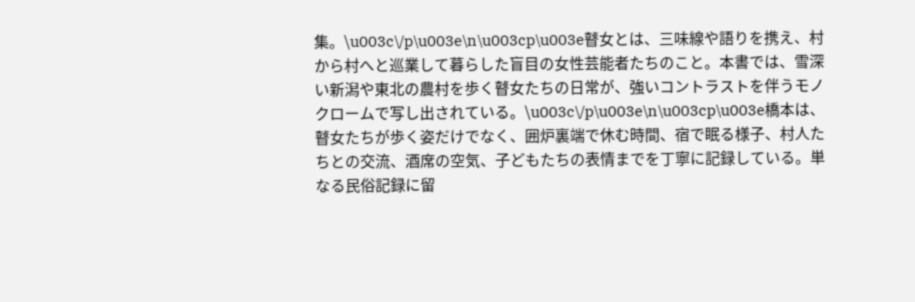集。\u003c\/p\u003e\n\u003cp\u003e瞽女とは、三味線や語りを携え、村から村へと巡業して暮らした盲目の女性芸能者たちのこと。本書では、雪深い新潟や東北の農村を歩く瞽女たちの日常が、強いコントラストを伴うモノクロームで写し出されている。\u003c\/p\u003e\n\u003cp\u003e橋本は、瞽女たちが歩く姿だけでなく、囲炉裏端で休む時間、宿で眠る様子、村人たちとの交流、酒席の空気、子どもたちの表情までを丁寧に記録している。単なる民俗記録に留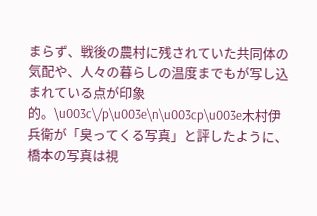まらず、戦後の農村に残されていた共同体の気配や、人々の暮らしの温度までもが写し込まれている点が印象的。\u003c\/p\u003e\n\u003cp\u003e木村伊兵衛が「臭ってくる写真」と評したように、橋本の写真は視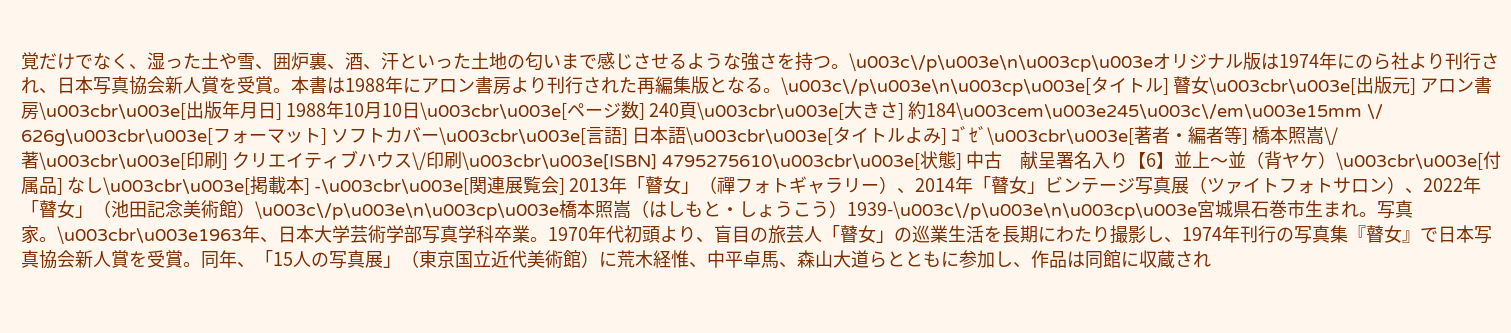覚だけでなく、湿った土や雪、囲炉裏、酒、汗といった土地の匂いまで感じさせるような強さを持つ。\u003c\/p\u003e\n\u003cp\u003eオリジナル版は1974年にのら社より刊行され、日本写真協会新人賞を受賞。本書は1988年にアロン書房より刊行された再編集版となる。\u003c\/p\u003e\n\u003cp\u003e[タイトル] 瞽女\u003cbr\u003e[出版元] アロン書房\u003cbr\u003e[出版年月日] 1988年10月10日\u003cbr\u003e[ページ数] 240頁\u003cbr\u003e[大きさ] 約184\u003cem\u003e245\u003c\/em\u003e15mm \/ 626g\u003cbr\u003e[フォーマット] ソフトカバー\u003cbr\u003e[言語] 日本語\u003cbr\u003e[タイトルよみ] ｺﾞｾﾞ\u003cbr\u003e[著者・編者等] 橋本照嵩\/著\u003cbr\u003e[印刷] クリエイティブハウス\/印刷\u003cbr\u003e[ISBN] 4795275610\u003cbr\u003e[状態] 中古　献呈署名入り【6】並上～並（背ヤケ）\u003cbr\u003e[付属品] なし\u003cbr\u003e[掲載本] ‐\u003cbr\u003e[関連展覧会] 2013年「瞽女」（禪フォトギャラリー）、2014年「瞽女」ビンテージ写真展（ツァイトフォトサロン）、2022年「瞽女」（池田記念美術館）\u003c\/p\u003e\n\u003cp\u003e橋本照嵩（はしもと・しょうこう）1939-\u003c\/p\u003e\n\u003cp\u003e宮城県石巻市生まれ。写真家。\u003cbr\u003e1963年、日本大学芸術学部写真学科卒業。1970年代初頭より、盲目の旅芸人「瞽女」の巡業生活を長期にわたり撮影し、1974年刊行の写真集『瞽女』で日本写真協会新人賞を受賞。同年、「15人の写真展」（東京国立近代美術館）に荒木経惟、中平卓馬、森山大道らとともに参加し、作品は同館に収蔵され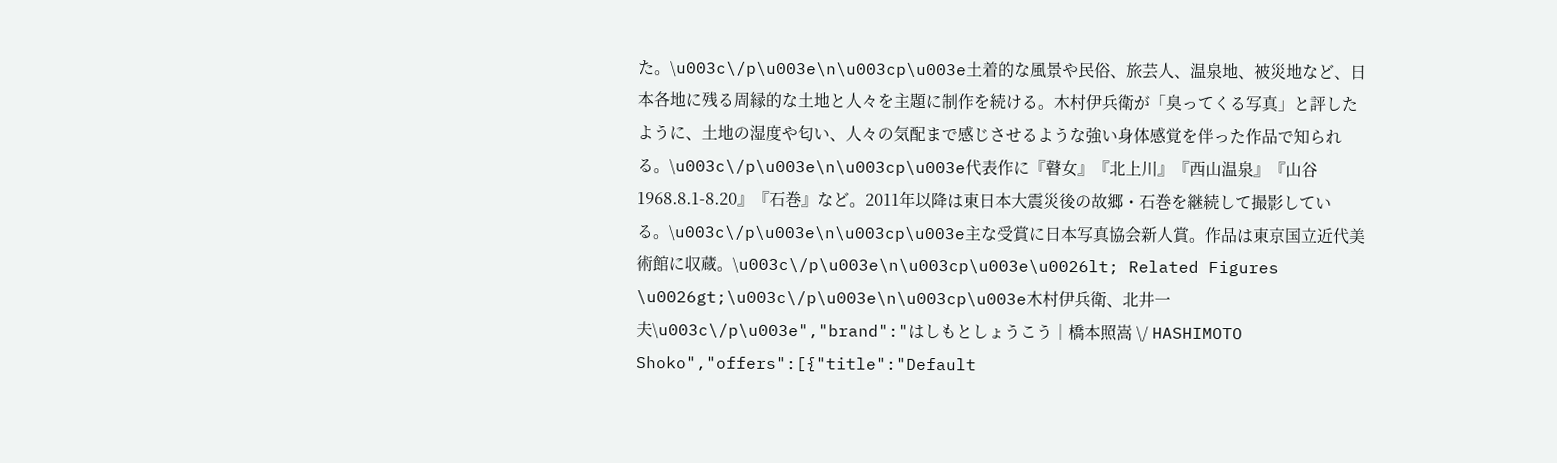た。\u003c\/p\u003e\n\u003cp\u003e土着的な風景や民俗、旅芸人、温泉地、被災地など、日本各地に残る周縁的な土地と人々を主題に制作を続ける。木村伊兵衛が「臭ってくる写真」と評したように、土地の湿度や匂い、人々の気配まで感じさせるような強い身体感覚を伴った作品で知られる。\u003c\/p\u003e\n\u003cp\u003e代表作に『瞽女』『北上川』『西山温泉』『山谷 1968.8.1-8.20』『石巻』など。2011年以降は東日本大震災後の故郷・石巻を継続して撮影している。\u003c\/p\u003e\n\u003cp\u003e主な受賞に日本写真協会新人賞。作品は東京国立近代美術館に収蔵。\u003c\/p\u003e\n\u003cp\u003e\u0026lt; Related Figures \u0026gt;\u003c\/p\u003e\n\u003cp\u003e木村伊兵衛、北井一夫\u003c\/p\u003e","brand":"はしもとしょうこう｜橋本照嵩 \/ HASHIMOTO Shoko","offers":[{"title":"Default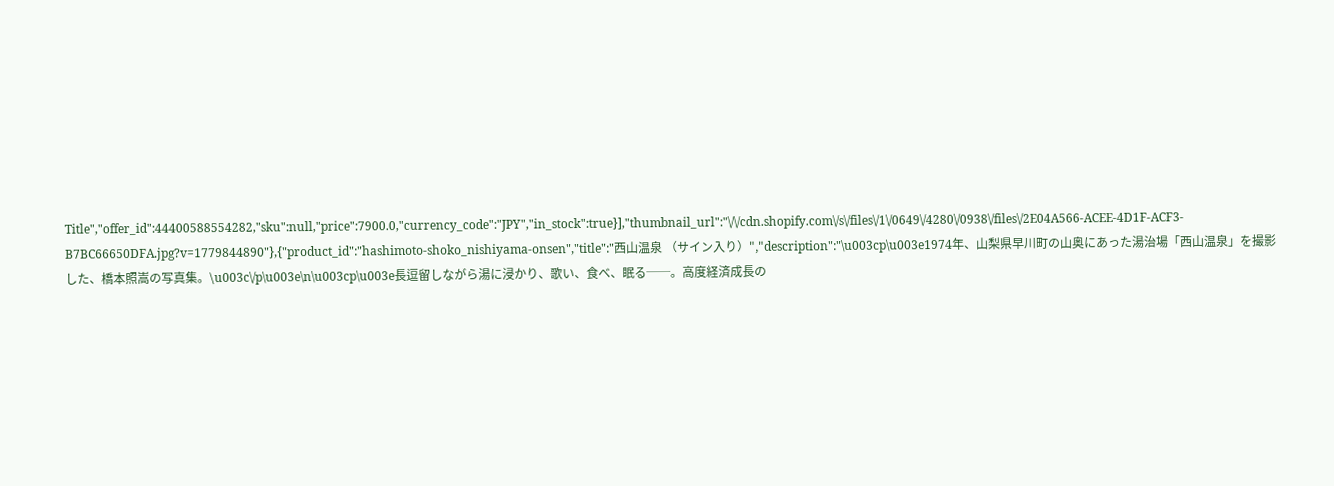Title","offer_id":44400588554282,"sku":null,"price":7900.0,"currency_code":"JPY","in_stock":true}],"thumbnail_url":"\/\/cdn.shopify.com\/s\/files\/1\/0649\/4280\/0938\/files\/2E04A566-ACEE-4D1F-ACF3-B7BC66650DFA.jpg?v=1779844890"},{"product_id":"hashimoto-shoko_nishiyama-onsen","title":"西山温泉 （サイン入り）","description":"\u003cp\u003e1974年、山梨県早川町の山奥にあった湯治場「西山温泉」を撮影した、橋本照嵩の写真集。\u003c\/p\u003e\n\u003cp\u003e長逗留しながら湯に浸かり、歌い、食べ、眠る──。高度経済成長の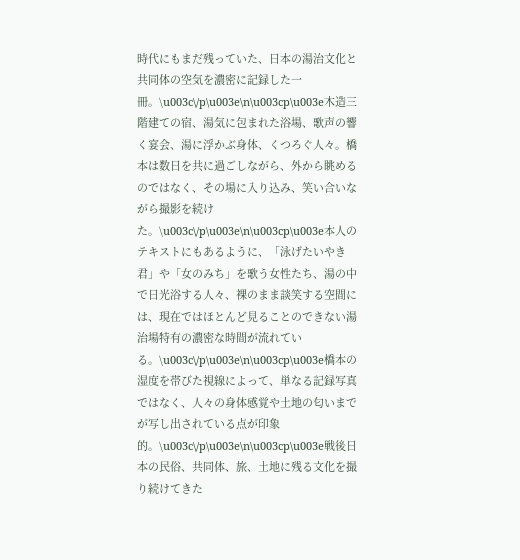時代にもまだ残っていた、日本の湯治文化と共同体の空気を濃密に記録した一冊。\u003c\/p\u003e\n\u003cp\u003e木造三階建ての宿、湯気に包まれた浴場、歌声の響く宴会、湯に浮かぶ身体、くつろぐ人々。橋本は数日を共に過ごしながら、外から眺めるのではなく、その場に入り込み、笑い合いながら撮影を続けた。\u003c\/p\u003e\n\u003cp\u003e本人のテキストにもあるように、「泳げたいやき君」や「女のみち」を歌う女性たち、湯の中で日光浴する人々、裸のまま談笑する空間には、現在ではほとんど見ることのできない湯治場特有の濃密な時間が流れている。\u003c\/p\u003e\n\u003cp\u003e橋本の湿度を帯びた視線によって、単なる記録写真ではなく、人々の身体感覚や土地の匂いまでが写し出されている点が印象的。\u003c\/p\u003e\n\u003cp\u003e戦後日本の民俗、共同体、旅、土地に残る文化を撮り続けてきた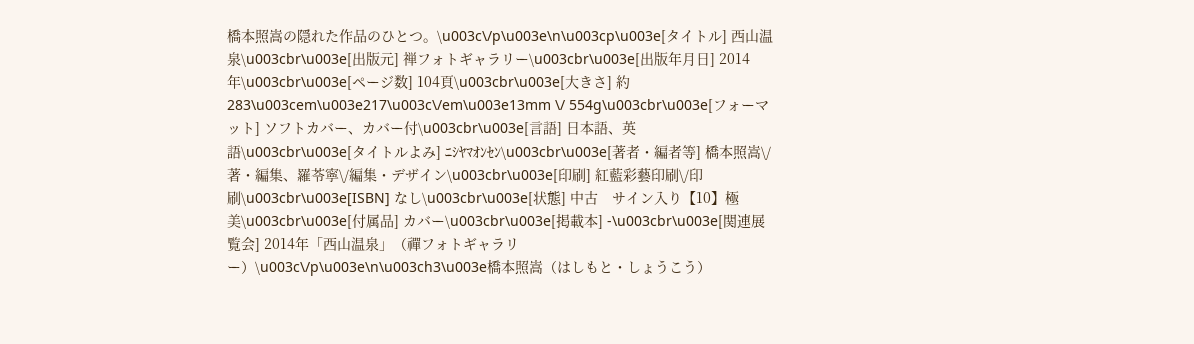橋本照嵩の隠れた作品のひとつ。\u003c\/p\u003e\n\u003cp\u003e[タイトル] 西山温泉\u003cbr\u003e[出版元] 禅フォトギャラリー\u003cbr\u003e[出版年月日] 2014年\u003cbr\u003e[ページ数] 104頁\u003cbr\u003e[大きさ] 約283\u003cem\u003e217\u003c\/em\u003e13mm \/ 554g\u003cbr\u003e[フォーマット] ソフトカバー、カバー付\u003cbr\u003e[言語] 日本語、英語\u003cbr\u003e[タイトルよみ] ﾆｼﾔﾏｵﾝｾﾝ\u003cbr\u003e[著者・編者等] 橋本照嵩\/著・編集、羅苓寧\/編集・デザイン\u003cbr\u003e[印刷] 紅藍彩藝印刷\/印刷\u003cbr\u003e[ISBN] なし\u003cbr\u003e[状態] 中古　サイン入り【10】極美\u003cbr\u003e[付属品] カバー\u003cbr\u003e[掲載本] ‐\u003cbr\u003e[関連展覧会] 2014年「西山温泉」（禪フォトギャラリー）\u003c\/p\u003e\n\u003ch3\u003e橋本照嵩（はしもと・しょうこう）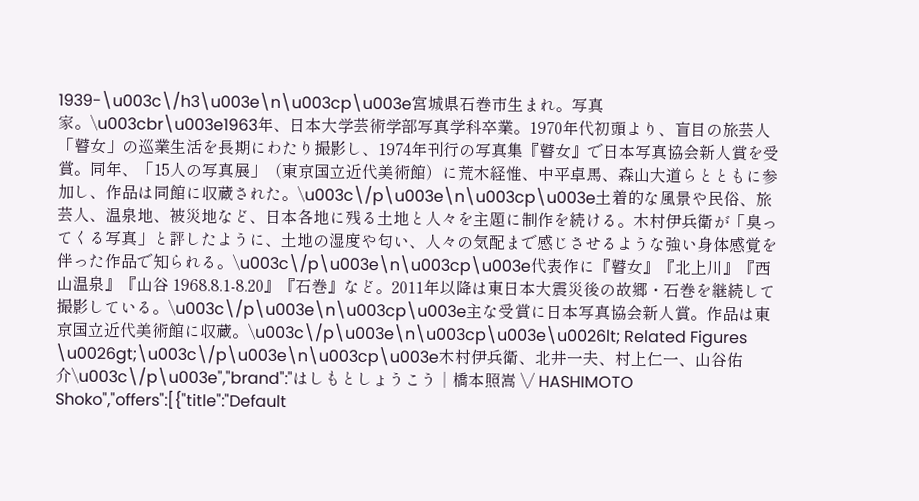1939-\u003c\/h3\u003e\n\u003cp\u003e宮城県石巻市生まれ。写真家。\u003cbr\u003e1963年、日本大学芸術学部写真学科卒業。1970年代初頭より、盲目の旅芸人「瞽女」の巡業生活を長期にわたり撮影し、1974年刊行の写真集『瞽女』で日本写真協会新人賞を受賞。同年、「15人の写真展」（東京国立近代美術館）に荒木経惟、中平卓馬、森山大道らとともに参加し、作品は同館に収蔵された。\u003c\/p\u003e\n\u003cp\u003e土着的な風景や民俗、旅芸人、温泉地、被災地など、日本各地に残る土地と人々を主題に制作を続ける。木村伊兵衛が「臭ってくる写真」と評したように、土地の湿度や匂い、人々の気配まで感じさせるような強い身体感覚を伴った作品で知られる。\u003c\/p\u003e\n\u003cp\u003e代表作に『瞽女』『北上川』『西山温泉』『山谷 1968.8.1-8.20』『石巻』など。2011年以降は東日本大震災後の故郷・石巻を継続して撮影している。\u003c\/p\u003e\n\u003cp\u003e主な受賞に日本写真協会新人賞。作品は東京国立近代美術館に収蔵。\u003c\/p\u003e\n\u003cp\u003e\u0026lt; Related Figures \u0026gt;\u003c\/p\u003e\n\u003cp\u003e木村伊兵衛、北井一夫、村上仁一、山谷佑介\u003c\/p\u003e","brand":"はしもとしょうこう｜橋本照嵩 \/ HASHIMOTO Shoko","offers":[{"title":"Default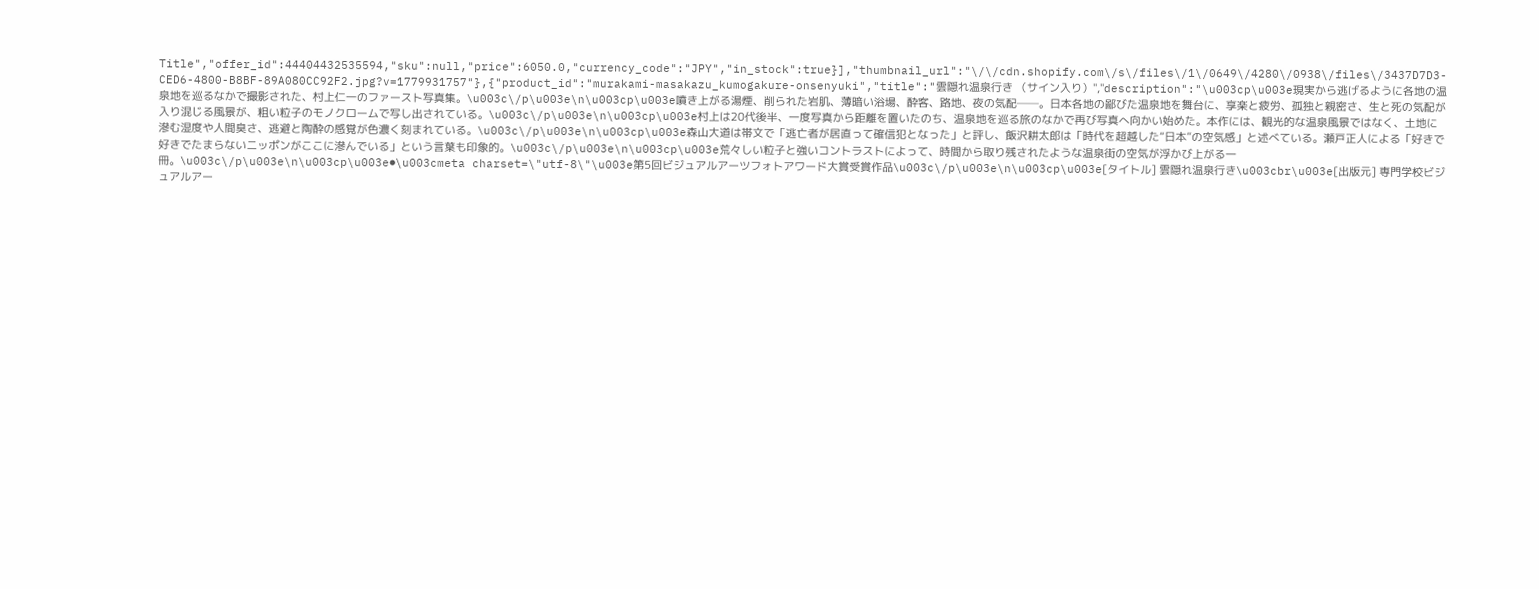Title","offer_id":44404432535594,"sku":null,"price":6050.0,"currency_code":"JPY","in_stock":true}],"thumbnail_url":"\/\/cdn.shopify.com\/s\/files\/1\/0649\/4280\/0938\/files\/3437D7D3-CED6-4800-B8BF-89A080CC92F2.jpg?v=1779931757"},{"product_id":"murakami-masakazu_kumogakure-onsenyuki","title":"雲隠れ温泉行き （サイン入り）","description":"\u003cp\u003e現実から逃げるように各地の温泉地を巡るなかで撮影された、村上仁一のファースト写真集。\u003c\/p\u003e\n\u003cp\u003e噴き上がる湯煙、削られた岩肌、薄暗い浴場、酔客、路地、夜の気配──。日本各地の鄙びた温泉地を舞台に、享楽と疲労、孤独と親密さ、生と死の気配が入り混じる風景が、粗い粒子のモノクロームで写し出されている。\u003c\/p\u003e\n\u003cp\u003e村上は20代後半、一度写真から距離を置いたのち、温泉地を巡る旅のなかで再び写真へ向かい始めた。本作には、観光的な温泉風景ではなく、土地に滲む湿度や人間臭さ、逃避と陶酔の感覚が色濃く刻まれている。\u003c\/p\u003e\n\u003cp\u003e森山大道は帯文で「逃亡者が居直って確信犯となった」と評し、飯沢耕太郎は「時代を超越した“日本”の空気感」と述べている。瀬戸正人による「好きで好きでたまらないニッポンがここに滲んでいる」という言葉も印象的。\u003c\/p\u003e\n\u003cp\u003e荒々しい粒子と強いコントラストによって、時間から取り残されたような温泉街の空気が浮かび上がる一冊。\u003c\/p\u003e\n\u003cp\u003e⚫\u003cmeta charset=\"utf-8\"\u003e第5回ビジュアルアーツフォトアワード大賞受賞作品\u003c\/p\u003e\n\u003cp\u003e[タイトル] 雲隠れ温泉行き\u003cbr\u003e[出版元] 専門学校ビジュアルアー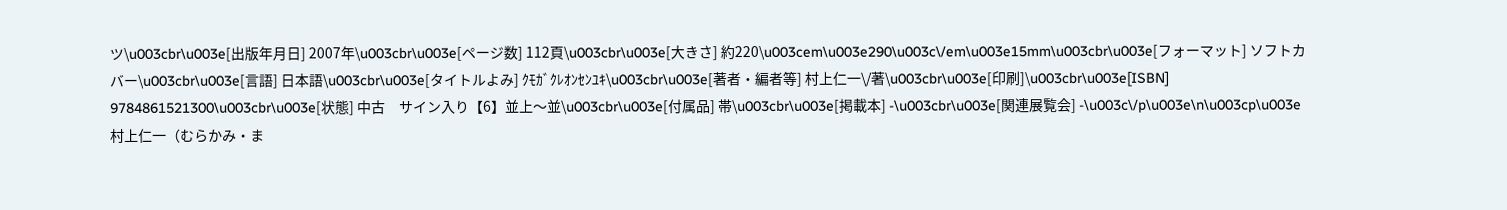ツ\u003cbr\u003e[出版年月日] 2007年\u003cbr\u003e[ページ数] 112頁\u003cbr\u003e[大きさ] 約220\u003cem\u003e290\u003c\/em\u003e15mm\u003cbr\u003e[フォーマット] ソフトカバー\u003cbr\u003e[言語] 日本語\u003cbr\u003e[タイトルよみ] ｸﾓｶﾞｸﾚｵﾝｾﾝﾕｷ\u003cbr\u003e[著者・編者等] 村上仁一\/著\u003cbr\u003e[印刷]\u003cbr\u003e[ISBN] 9784861521300\u003cbr\u003e[状態] 中古　サイン入り【6】並上～並\u003cbr\u003e[付属品] 帯\u003cbr\u003e[掲載本] ‐\u003cbr\u003e[関連展覧会] ‐\u003c\/p\u003e\n\u003cp\u003e村上仁一（むらかみ・ま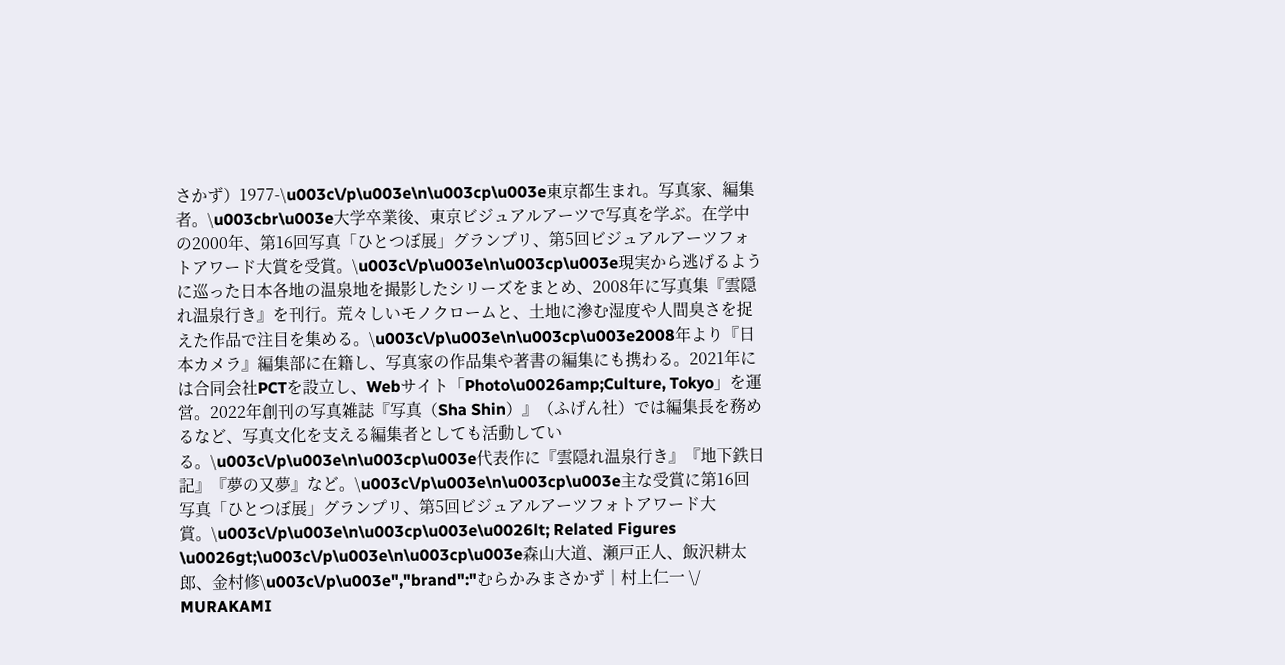さかず）1977-\u003c\/p\u003e\n\u003cp\u003e東京都生まれ。写真家、編集者。\u003cbr\u003e大学卒業後、東京ビジュアルアーツで写真を学ぶ。在学中の2000年、第16回写真「ひとつぼ展」グランプリ、第5回ビジュアルアーツフォトアワード大賞を受賞。\u003c\/p\u003e\n\u003cp\u003e現実から逃げるように巡った日本各地の温泉地を撮影したシリーズをまとめ、2008年に写真集『雲隠れ温泉行き』を刊行。荒々しいモノクロームと、土地に滲む湿度や人間臭さを捉えた作品で注目を集める。\u003c\/p\u003e\n\u003cp\u003e2008年より『日本カメラ』編集部に在籍し、写真家の作品集や著書の編集にも携わる。2021年には合同会社PCTを設立し、Webサイト「Photo\u0026amp;Culture, Tokyo」を運営。2022年創刊の写真雑誌『写真（Sha Shin）』（ふげん社）では編集長を務めるなど、写真文化を支える編集者としても活動している。\u003c\/p\u003e\n\u003cp\u003e代表作に『雲隠れ温泉行き』『地下鉄日記』『夢の又夢』など。\u003c\/p\u003e\n\u003cp\u003e主な受賞に第16回写真「ひとつぼ展」グランプリ、第5回ビジュアルアーツフォトアワード大賞。\u003c\/p\u003e\n\u003cp\u003e\u0026lt; Related Figures \u0026gt;\u003c\/p\u003e\n\u003cp\u003e森山大道、瀬戸正人、飯沢耕太郎、金村修\u003c\/p\u003e","brand":"むらかみまさかず｜村上仁一 \/ MURAKAMI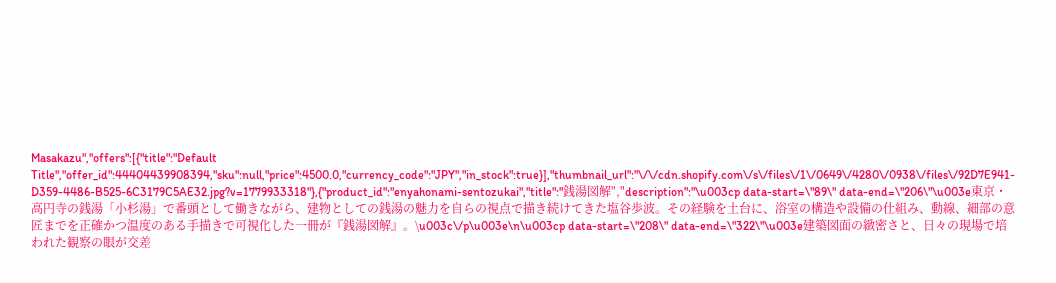Masakazu","offers":[{"title":"Default Title","offer_id":44404439908394,"sku":null,"price":4500.0,"currency_code":"JPY","in_stock":true}],"thumbnail_url":"\/\/cdn.shopify.com\/s\/files\/1\/0649\/4280\/0938\/files\/92D7E941-D359-4486-B525-6C3179C5AE32.jpg?v=1779933318"},{"product_id":"enyahonami-sentozukai","title":"銭湯図解","description":"\u003cp data-start=\"89\" data-end=\"206\"\u003e東京・高円寺の銭湯「小杉湯」で番頭として働きながら、建物としての銭湯の魅力を自らの視点で描き続けてきた塩谷歩波。その経験を土台に、浴室の構造や設備の仕組み、動線、細部の意匠までを正確かつ温度のある手描きで可視化した一冊が『銭湯図解』。\u003c\/p\u003e\n\u003cp data-start=\"208\" data-end=\"322\"\u003e建築図面の緻密さと、日々の現場で培われた観察の眼が交差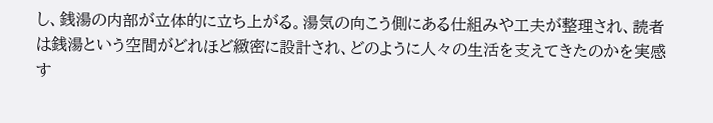し、銭湯の内部が立体的に立ち上がる。湯気の向こう側にある仕組みや工夫が整理され、読者は銭湯という空間がどれほど緻密に設計され、どのように人々の生活を支えてきたのかを実感す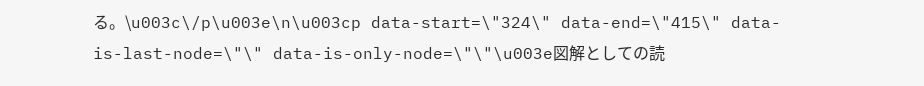る。\u003c\/p\u003e\n\u003cp data-start=\"324\" data-end=\"415\" data-is-last-node=\"\" data-is-only-node=\"\"\u003e図解としての読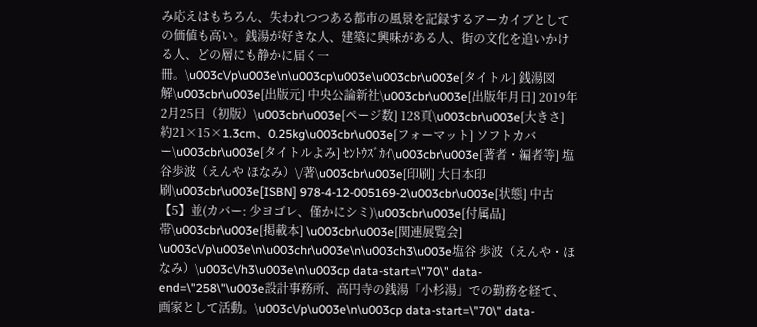み応えはもちろん、失われつつある都市の風景を記録するアーカイブとしての価値も高い。銭湯が好きな人、建築に興味がある人、街の文化を追いかける人、どの層にも静かに届く一冊。\u003c\/p\u003e\n\u003cp\u003e\u003cbr\u003e[タイトル] 銭湯図解\u003cbr\u003e[出版元] 中央公論新社\u003cbr\u003e[出版年月日] 2019年2月25日（初版）\u003cbr\u003e[ページ数] 128頁\u003cbr\u003e[大きさ] 約21×15×1.3cm、0.25kg\u003cbr\u003e[フォーマット] ソフトカバー\u003cbr\u003e[タイトルよみ] ｾﾝﾄｳｽﾞｶｲ\u003cbr\u003e[著者・編者等] 塩谷歩波（えんや ほなみ）\/著\u003cbr\u003e[印刷] 大日本印刷\u003cbr\u003e[ISBN] 978-4-12-005169-2\u003cbr\u003e[状態] 中古　【5】並(カバー: 少ヨゴレ、僅かにシミ)\u003cbr\u003e[付属品] 帯\u003cbr\u003e[掲載本] \u003cbr\u003e[関連展覧会] \u003c\/p\u003e\n\u003chr\u003e\n\u003ch3\u003e塩谷 歩波（えんや・ほなみ）\u003c\/h3\u003e\n\u003cp data-start=\"70\" data-end=\"258\"\u003e設計事務所、高円寺の銭湯「小杉湯」での勤務を経て、画家として活動。\u003c\/p\u003e\n\u003cp data-start=\"70\" data-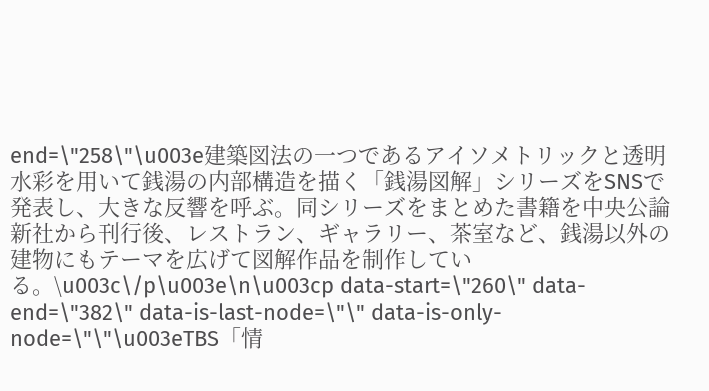end=\"258\"\u003e建築図法の一つであるアイソメトリックと透明水彩を用いて銭湯の内部構造を描く「銭湯図解」シリーズをSNSで発表し、大きな反響を呼ぶ。同シリーズをまとめた書籍を中央公論新社から刊行後、レストラン、ギャラリー、茶室など、銭湯以外の建物にもテーマを広げて図解作品を制作している。\u003c\/p\u003e\n\u003cp data-start=\"260\" data-end=\"382\" data-is-last-node=\"\" data-is-only-node=\"\"\u003eTBS「情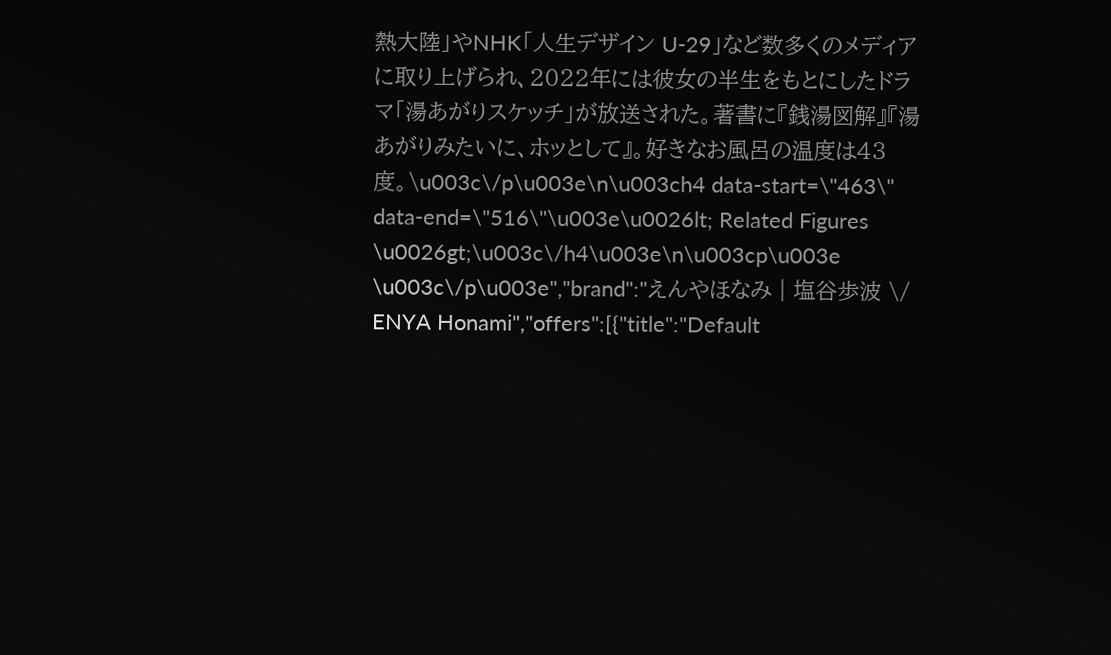熱大陸」やNHK「人生デザイン U-29」など数多くのメディアに取り上げられ、2022年には彼女の半生をもとにしたドラマ「湯あがりスケッチ」が放送された。著書に『銭湯図解』『湯あがりみたいに、ホッとして』。好きなお風呂の温度は43度。\u003c\/p\u003e\n\u003ch4 data-start=\"463\" data-end=\"516\"\u003e\u0026lt; Related Figures \u0026gt;\u003c\/h4\u003e\n\u003cp\u003e \u003c\/p\u003e","brand":"えんやほなみ｜塩谷歩波 \/ ENYA Honami","offers":[{"title":"Default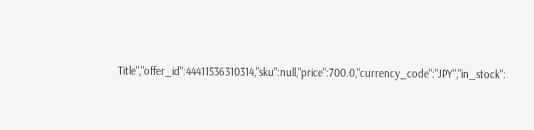Title","offer_id":44411536310314,"sku":null,"price":700.0,"currency_code":"JPY","in_stock":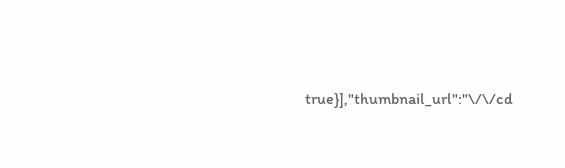true}],"thumbnail_url":"\/\/cd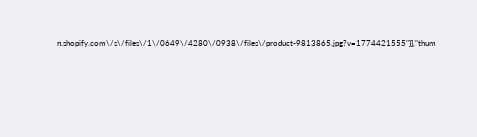n.shopify.com\/s\/files\/1\/0649\/4280\/0938\/files\/product-9813865.jpg?v=1774421555"}],"thum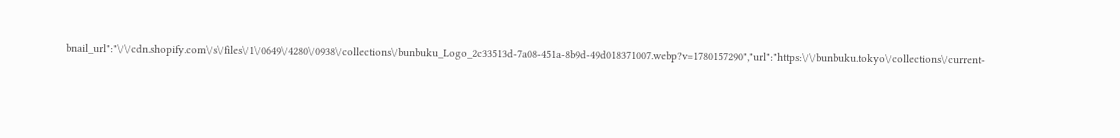bnail_url":"\/\/cdn.shopify.com\/s\/files\/1\/0649\/4280\/0938\/collections\/bunbuku_Logo_2c33513d-7a08-451a-8b9d-49d018371007.webp?v=1780157290","url":"https:\/\/bunbuku.tokyo\/collections\/current-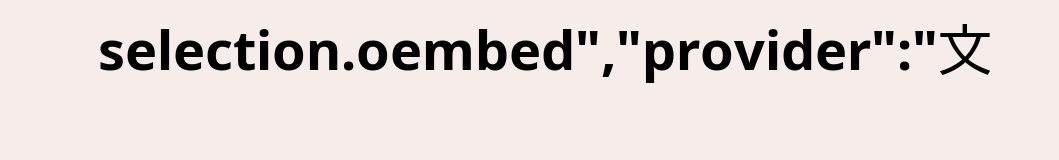selection.oembed","provider":"文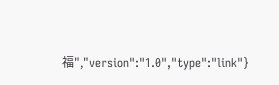福","version":"1.0","type":"link"}